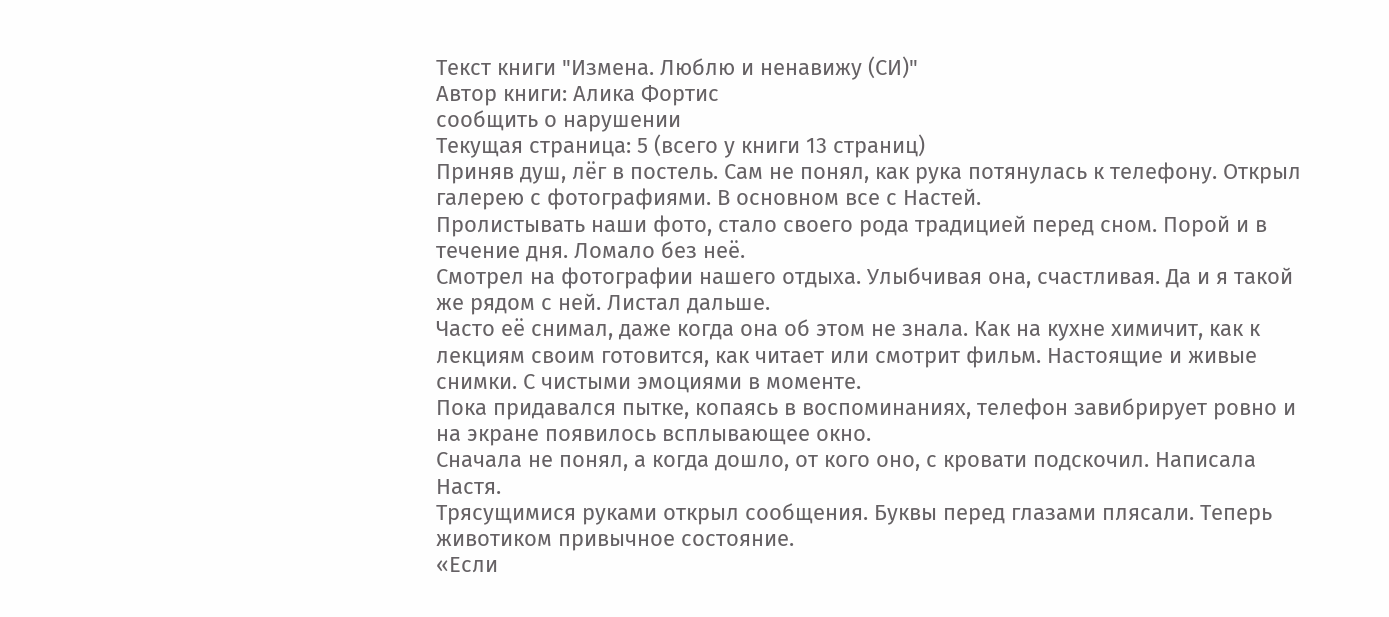Текст книги "Измена. Люблю и ненавижу (СИ)"
Автор книги: Алика Фортис
сообщить о нарушении
Текущая страница: 5 (всего у книги 13 страниц)
Приняв душ, лёг в постель. Сам не понял, как рука потянулась к телефону. Открыл галерею с фотографиями. В основном все с Настей.
Пролистывать наши фото, стало своего рода традицией перед сном. Порой и в течение дня. Ломало без неё.
Смотрел на фотографии нашего отдыха. Улыбчивая она, счастливая. Да и я такой же рядом с ней. Листал дальше.
Часто её снимал, даже когда она об этом не знала. Как на кухне химичит, как к лекциям своим готовится, как читает или смотрит фильм. Настоящие и живые снимки. С чистыми эмоциями в моменте.
Пока придавался пытке, копаясь в воспоминаниях, телефон завибрирует ровно и на экране появилось всплывающее окно.
Сначала не понял, а когда дошло, от кого оно, с кровати подскочил. Написала Настя.
Трясущимися руками открыл сообщения. Буквы перед глазами плясали. Теперь животиком привычное состояние.
«Если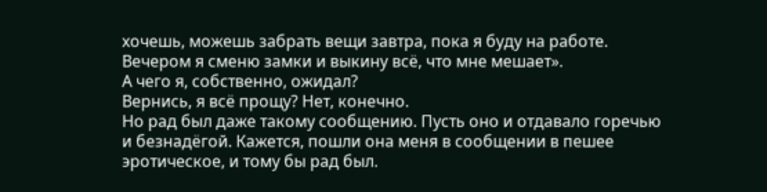хочешь, можешь забрать вещи завтра, пока я буду на работе. Вечером я сменю замки и выкину всё, что мне мешает».
А чего я, собственно, ожидал?
Вернись, я всё прощу? Нет, конечно.
Но рад был даже такому сообщению. Пусть оно и отдавало горечью и безнадёгой. Кажется, пошли она меня в сообщении в пешее эротическое, и тому бы рад был.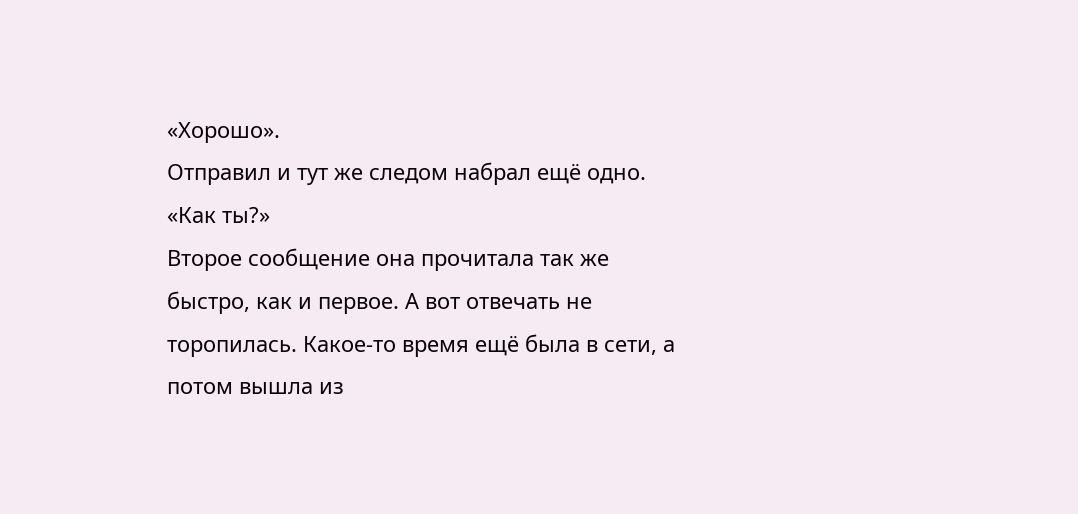«Хорошо».
Отправил и тут же следом набрал ещё одно.
«Как ты?»
Второе сообщение она прочитала так же быстро, как и первое. А вот отвечать не торопилась. Какое-то время ещё была в сети, а потом вышла из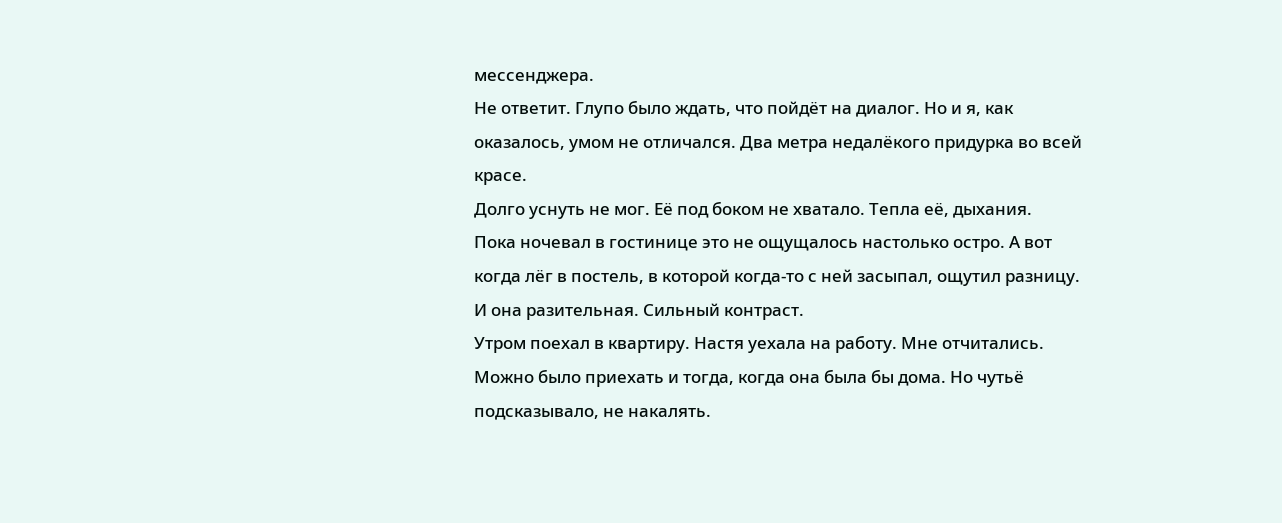мессенджера.
Не ответит. Глупо было ждать, что пойдёт на диалог. Но и я, как оказалось, умом не отличался. Два метра недалёкого придурка во всей красе.
Долго уснуть не мог. Её под боком не хватало. Тепла её, дыхания.
Пока ночевал в гостинице это не ощущалось настолько остро. А вот когда лёг в постель, в которой когда-то с ней засыпал, ощутил разницу. И она разительная. Сильный контраст.
Утром поехал в квартиру. Настя уехала на работу. Мне отчитались.
Можно было приехать и тогда, когда она была бы дома. Но чутьё подсказывало, не накалять.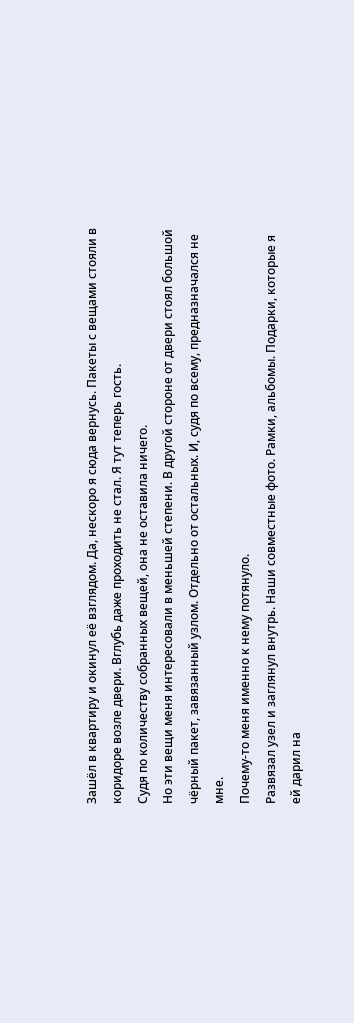Зашёл в квартиру и окинул её взглядом. Да, нескоро я сюда вернусь. Пакеты с вещами стояли в коридоре возле двери. Вглубь даже проходить не стал. Я тут теперь гость.
Судя по количеству собранных вещей, она не оставила ничего.
Но эти вещи меня интересовали в меньшей степени. В другой стороне от двери стоял большой чёрный пакет, завязанный узлом. Отдельно от остальных. И, судя по всему, предназначался не мне.
Почему-то меня именно к нему потянуло.
Развязал узел и заглянул внутрь. Наши совместные фото. Рамки, альбомы. Подарки, которые я ей дарил на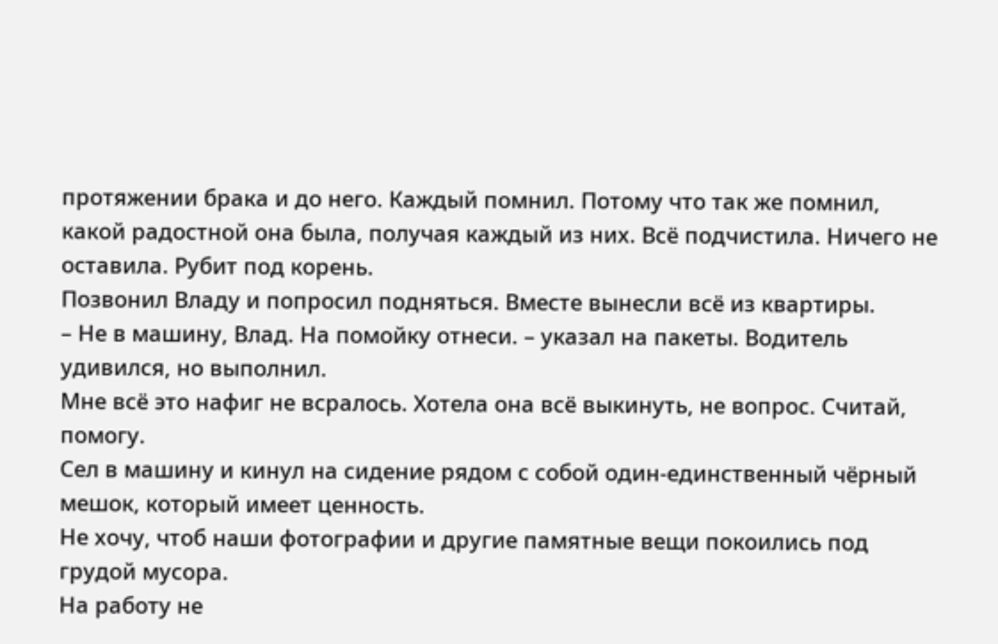протяжении брака и до него. Каждый помнил. Потому что так же помнил, какой радостной она была, получая каждый из них. Всё подчистила. Ничего не оставила. Рубит под корень.
Позвонил Владу и попросил подняться. Вместе вынесли всё из квартиры.
– Не в машину, Влад. На помойку отнеси. – указал на пакеты. Водитель удивился, но выполнил.
Мне всё это нафиг не всралось. Хотела она всё выкинуть, не вопрос. Считай, помогу.
Сел в машину и кинул на сидение рядом с собой один-единственный чёрный мешок, который имеет ценность.
Не хочу, чтоб наши фотографии и другие памятные вещи покоились под грудой мусора.
На работу не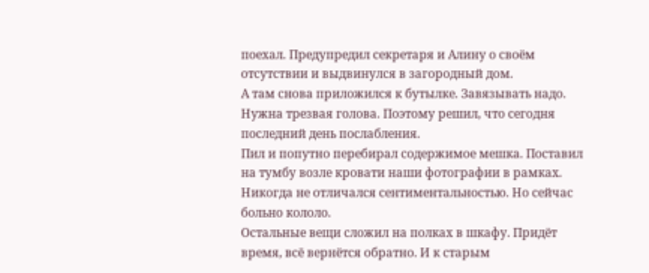поехал. Предупредил секретаря и Алину о своём отсутствии и выдвинулся в загородный дом.
А там снова приложился к бутылке. Завязывать надо. Нужна трезвая голова. Поэтому решил, что сегодня последний день послабления.
Пил и попутно перебирал содержимое мешка. Поставил на тумбу возле кровати наши фотографии в рамках. Никогда не отличался сентиментальностью. Но сейчас больно кололо.
Остальные вещи сложил на полках в шкафу. Придёт время, всё вернётся обратно. И к старым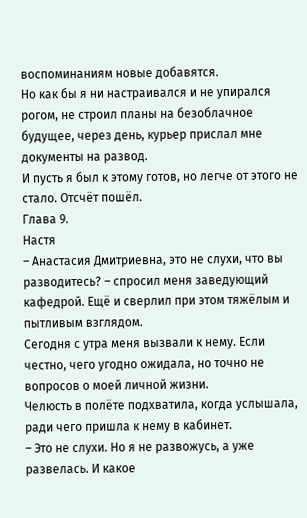воспоминаниям новые добавятся.
Но как бы я ни настраивался и не упирался рогом, не строил планы на безоблачное будущее, через день, курьер прислал мне документы на развод.
И пусть я был к этому готов, но легче от этого не стало. Отсчёт пошёл.
Глава 9.
Настя
– Анастасия Дмитриевна, это не слухи, что вы разводитесь? – спросил меня заведующий кафедрой. Ещё и сверлил при этом тяжёлым и пытливым взглядом.
Сегодня с утра меня вызвали к нему. Если честно, чего угодно ожидала, но точно не вопросов о моей личной жизни.
Челюсть в полёте подхватила, когда услышала, ради чего пришла к нему в кабинет.
– Это не слухи. Но я не развожусь, а уже развелась. И какое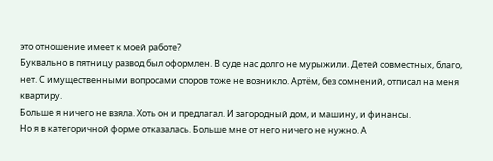это отношение имеет к моей работе?
Буквально в пятницу развод был оформлен. В суде нас долго не мурыжили. Детей совместных, благо, нет. С имущественными вопросами споров тоже не возникло. Артём, без сомнений, отписал на меня квартиру.
Больше я ничего не взяла. Хоть он и предлагал. И загородный дом, и машину, и финансы.
Но я в категоричной форме отказалась. Больше мне от него ничего не нужно. А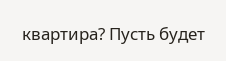квартира? Пусть будет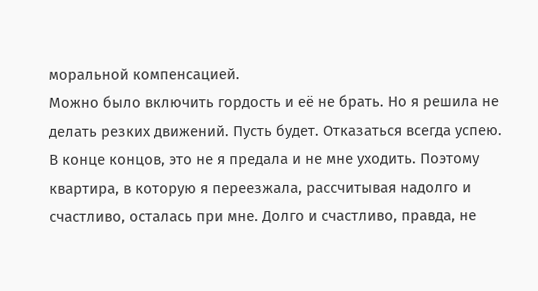моральной компенсацией.
Можно было включить гордость и её не брать. Но я решила не делать резких движений. Пусть будет. Отказаться всегда успею.
В конце концов, это не я предала и не мне уходить. Поэтому квартира, в которую я переезжала, рассчитывая надолго и счастливо, осталась при мне. Долго и счастливо, правда, не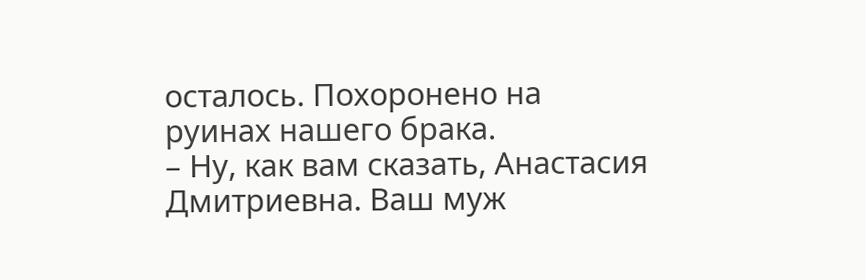осталось. Похоронено на руинах нашего брака.
– Ну, как вам сказать, Анастасия Дмитриевна. Ваш муж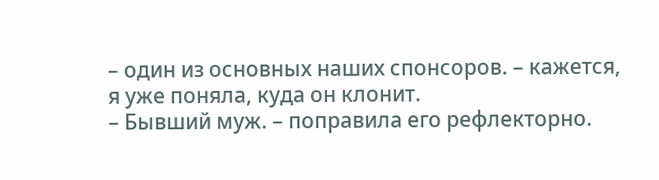– один из основных наших спонсоров. – кажется, я уже поняла, куда он клонит.
– Бывший муж. – поправила его рефлекторно.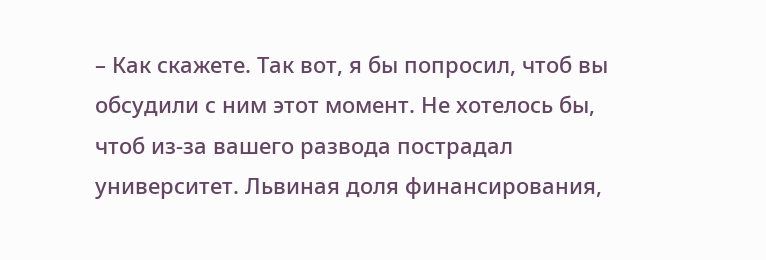– Как скажете. Так вот, я бы попросил, чтоб вы обсудили с ним этот момент. Не хотелось бы, чтоб из-за вашего развода пострадал университет. Львиная доля финансирования,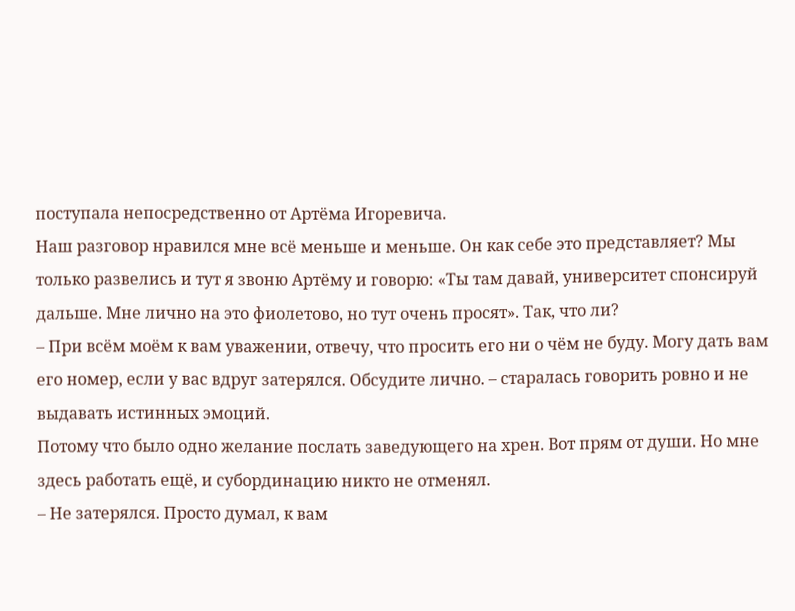поступала непосредственно от Артёма Игоревича.
Наш разговор нравился мне всё меньше и меньше. Он как себе это представляет? Мы только развелись и тут я звоню Артёму и говорю: «Ты там давай, университет спонсируй дальше. Мне лично на это фиолетово, но тут очень просят». Так, что ли?
– При всём моём к вам уважении, отвечу, что просить его ни о чём не буду. Могу дать вам его номер, если у вас вдруг затерялся. Обсудите лично. – старалась говорить ровно и не выдавать истинных эмоций.
Потому что было одно желание послать заведующего на хрен. Вот прям от души. Но мне здесь работать ещё, и субординацию никто не отменял.
– Не затерялся. Просто думал, к вам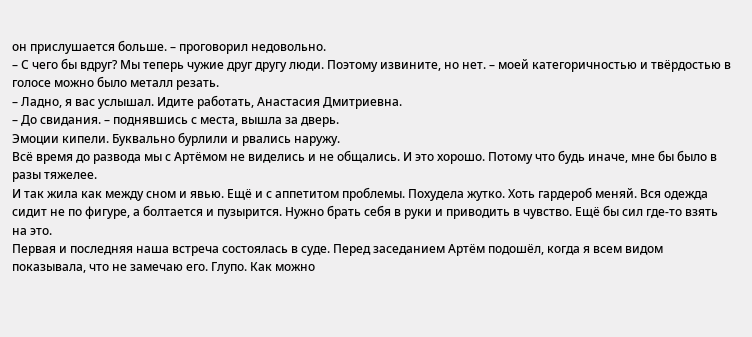он прислушается больше. – проговорил недовольно.
– С чего бы вдруг? Мы теперь чужие друг другу люди. Поэтому извините, но нет. – моей категоричностью и твёрдостью в голосе можно было металл резать.
– Ладно, я вас услышал. Идите работать, Анастасия Дмитриевна.
– До свидания. – поднявшись с места, вышла за дверь.
Эмоции кипели. Буквально бурлили и рвались наружу.
Всё время до развода мы с Артёмом не виделись и не общались. И это хорошо. Потому что будь иначе, мне бы было в разы тяжелее.
И так жила как между сном и явью. Ещё и с аппетитом проблемы. Похудела жутко. Хоть гардероб меняй. Вся одежда сидит не по фигуре, а болтается и пузырится. Нужно брать себя в руки и приводить в чувство. Ещё бы сил где-то взять на это.
Первая и последняя наша встреча состоялась в суде. Перед заседанием Артём подошёл, когда я всем видом показывала, что не замечаю его. Глупо. Как можно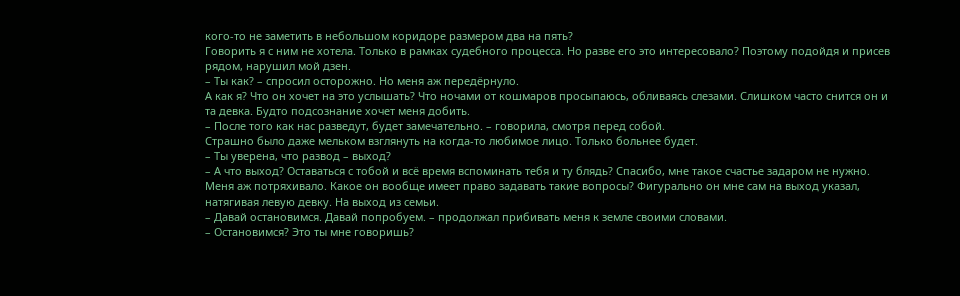кого-то не заметить в небольшом коридоре размером два на пять?
Говорить я с ним не хотела. Только в рамках судебного процесса. Но разве его это интересовало? Поэтому подойдя и присев рядом, нарушил мой дзен.
– Ты как? – спросил осторожно. Но меня аж передёрнуло.
А как я? Что он хочет на это услышать? Что ночами от кошмаров просыпаюсь, обливаясь слезами. Слишком часто снится он и та девка. Будто подсознание хочет меня добить.
– После того как нас разведут, будет замечательно. – говорила, смотря перед собой.
Страшно было даже мельком взглянуть на когда-то любимое лицо. Только больнее будет.
– Ты уверена, что развод – выход?
– А что выход? Оставаться с тобой и всё время вспоминать тебя и ту блядь? Спасибо, мне такое счастье задаром не нужно.
Меня аж потряхивало. Какое он вообще имеет право задавать такие вопросы? Фигурально он мне сам на выход указал, натягивая левую девку. На выход из семьи.
– Давай остановимся. Давай попробуем. – продолжал прибивать меня к земле своими словами.
– Остановимся? Это ты мне говоришь?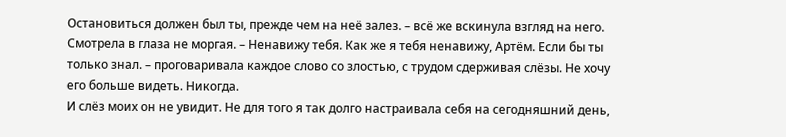Остановиться должен был ты, прежде чем на неё залез. – всё же вскинула взгляд на него. Смотрела в глаза не моргая. – Ненавижу тебя. Как же я тебя ненавижу, Артём. Если бы ты только знал. – проговаривала каждое слово со злостью, с трудом сдерживая слёзы. Не хочу его больше видеть. Никогда.
И слёз моих он не увидит. Не для того я так долго настраивала себя на сегодняшний день,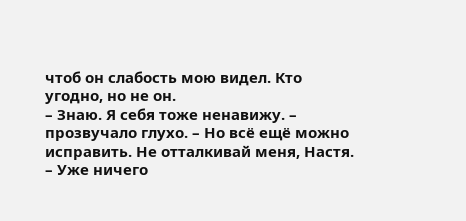чтоб он слабость мою видел. Кто угодно, но не он.
– Знаю. Я себя тоже ненавижу. – прозвучало глухо. – Но всё ещё можно исправить. Не отталкивай меня, Настя.
– Уже ничего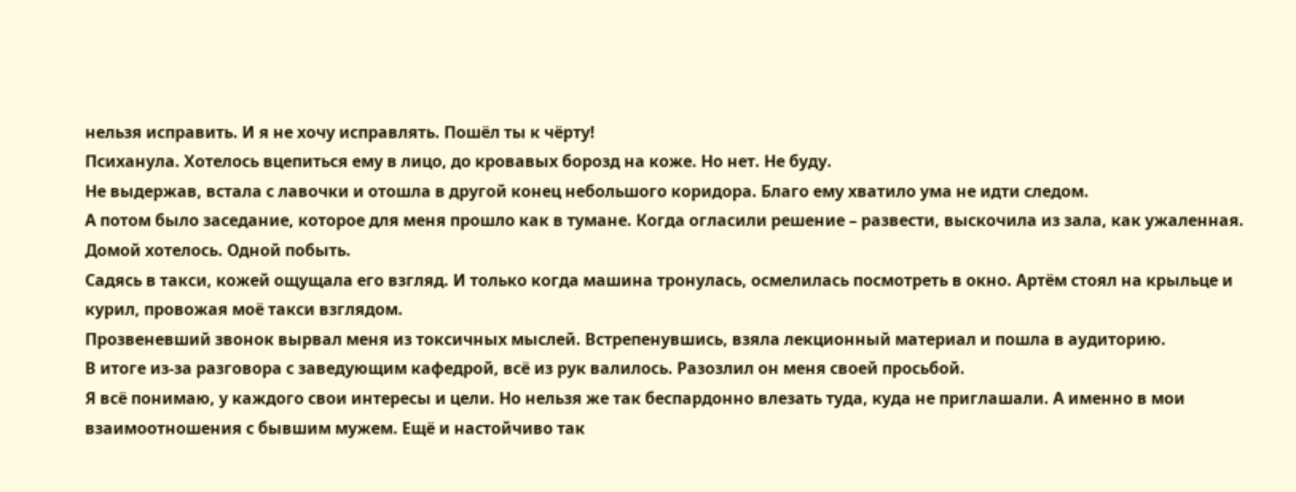нельзя исправить. И я не хочу исправлять. Пошёл ты к чёрту!
Психанула. Хотелось вцепиться ему в лицо, до кровавых борозд на коже. Но нет. Не буду.
Не выдержав, встала с лавочки и отошла в другой конец небольшого коридора. Благо ему хватило ума не идти следом.
А потом было заседание, которое для меня прошло как в тумане. Когда огласили решение – развести, выскочила из зала, как ужаленная.
Домой хотелось. Одной побыть.
Садясь в такси, кожей ощущала его взгляд. И только когда машина тронулась, осмелилась посмотреть в окно. Артём стоял на крыльце и курил, провожая моё такси взглядом.
Прозвеневший звонок вырвал меня из токсичных мыслей. Встрепенувшись, взяла лекционный материал и пошла в аудиторию.
В итоге из-за разговора с заведующим кафедрой, всё из рук валилось. Разозлил он меня своей просьбой.
Я всё понимаю, у каждого свои интересы и цели. Но нельзя же так беспардонно влезать туда, куда не приглашали. А именно в мои взаимоотношения с бывшим мужем. Ещё и настойчиво так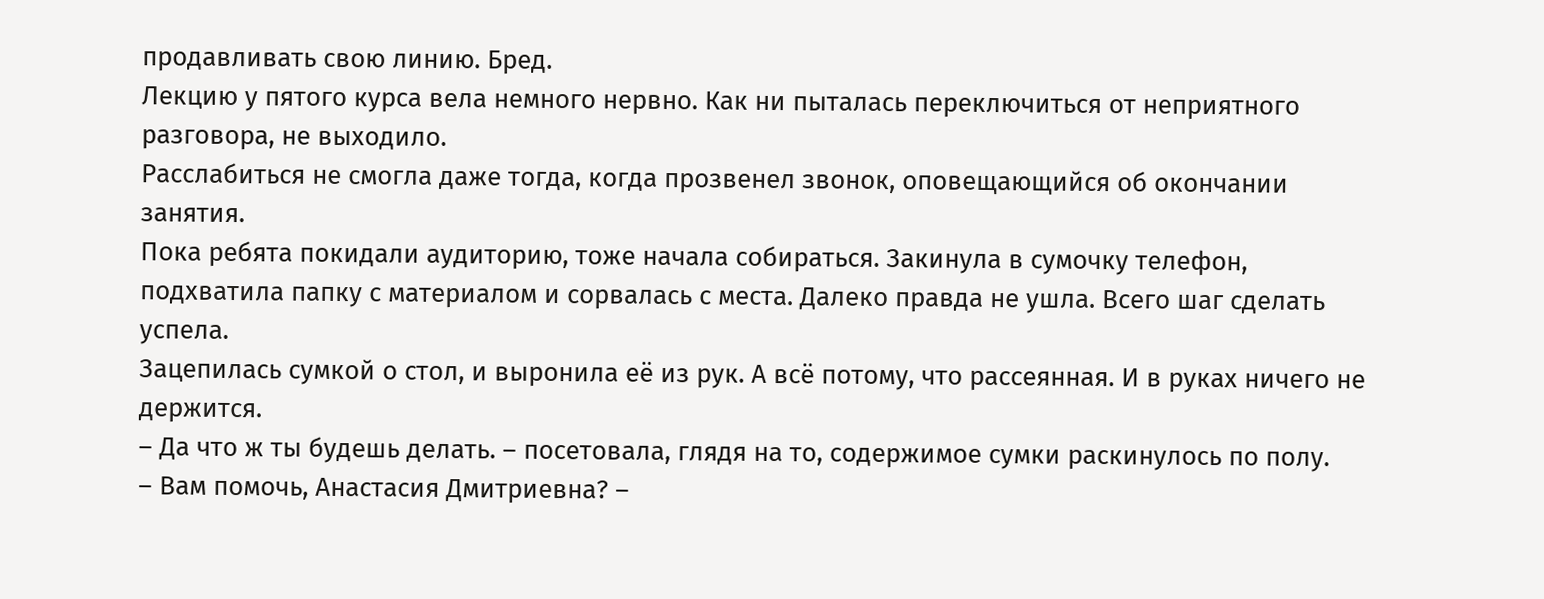продавливать свою линию. Бред.
Лекцию у пятого курса вела немного нервно. Как ни пыталась переключиться от неприятного разговора, не выходило.
Расслабиться не смогла даже тогда, когда прозвенел звонок, оповещающийся об окончании занятия.
Пока ребята покидали аудиторию, тоже начала собираться. Закинула в сумочку телефон, подхватила папку с материалом и сорвалась с места. Далеко правда не ушла. Всего шаг сделать успела.
Зацепилась сумкой о стол, и выронила её из рук. А всё потому, что рассеянная. И в руках ничего не держится.
– Да что ж ты будешь делать. – посетовала, глядя на то, содержимое сумки раскинулось по полу.
– Вам помочь, Анастасия Дмитриевна? –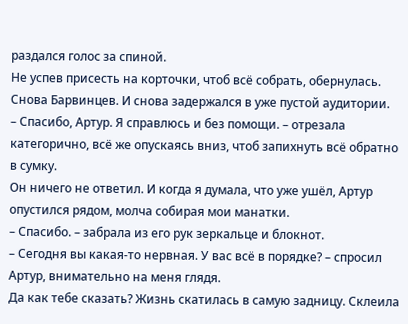раздался голос за спиной.
Не успев присесть на корточки, чтоб всё собрать, обернулась. Снова Барвинцев. И снова задержался в уже пустой аудитории.
– Спасибо, Артур. Я справлюсь и без помощи. – отрезала категорично, всё же опускаясь вниз, чтоб запихнуть всё обратно в сумку.
Он ничего не ответил. И когда я думала, что уже ушёл, Артур опустился рядом, молча собирая мои манатки.
– Спасибо. – забрала из его рук зеркальце и блокнот.
– Сегодня вы какая-то нервная. У вас всё в порядке? – спросил Артур, внимательно на меня глядя.
Да как тебе сказать? Жизнь скатилась в самую задницу. Склеила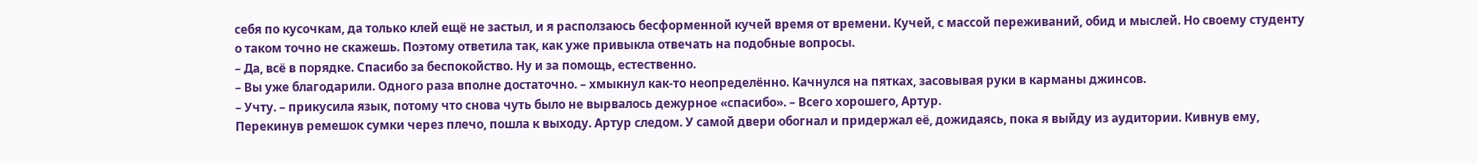себя по кусочкам, да только клей ещё не застыл, и я расползаюсь бесформенной кучей время от времени. Кучей, с массой переживаний, обид и мыслей. Но своему студенту о таком точно не скажешь. Поэтому ответила так, как уже привыкла отвечать на подобные вопросы.
– Да, всё в порядке. Спасибо за беспокойство. Ну и за помощь, естественно.
– Вы уже благодарили. Одного раза вполне достаточно. – хмыкнул как-то неопределённо. Качнулся на пятках, засовывая руки в карманы джинсов.
– Учту. – прикусила язык, потому что снова чуть было не вырвалось дежурное «спасибо». – Всего хорошего, Артур.
Перекинув ремешок сумки через плечо, пошла к выходу. Артур следом. У самой двери обогнал и придержал её, дожидаясь, пока я выйду из аудитории. Кивнув ему,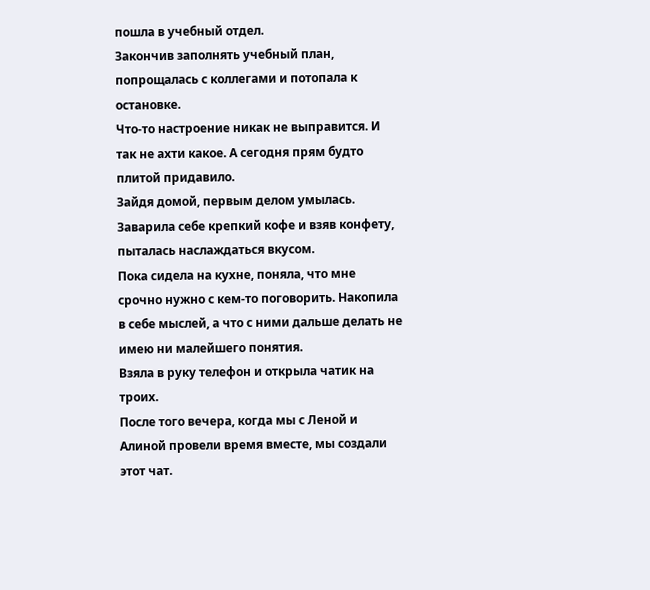пошла в учебный отдел.
Закончив заполнять учебный план, попрощалась с коллегами и потопала к остановке.
Что-то настроение никак не выправится. И так не ахти какое. А сегодня прям будто плитой придавило.
Зайдя домой, первым делом умылась. Заварила себе крепкий кофе и взяв конфету, пыталась наслаждаться вкусом.
Пока сидела на кухне, поняла, что мне срочно нужно с кем-то поговорить. Накопила в себе мыслей, а что с ними дальше делать не имею ни малейшего понятия.
Взяла в руку телефон и открыла чатик на троих.
После того вечера, когда мы с Леной и Алиной провели время вместе, мы создали этот чат.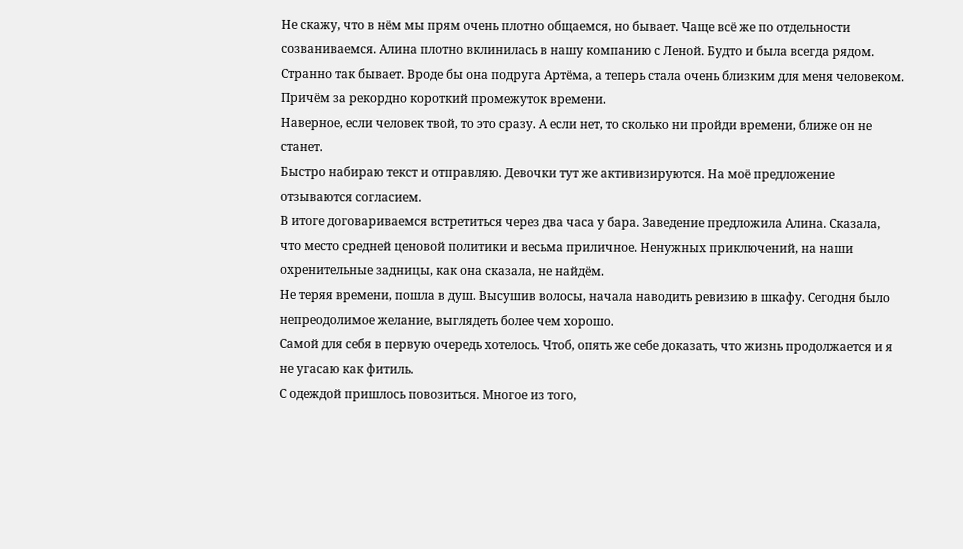Не скажу, что в нём мы прям очень плотно общаемся, но бывает. Чаще всё же по отдельности созваниваемся. Алина плотно вклинилась в нашу компанию с Леной. Будто и была всегда рядом.
Странно так бывает. Вроде бы она подруга Артёма, а теперь стала очень близким для меня человеком. Причём за рекордно короткий промежуток времени.
Наверное, если человек твой, то это сразу. А если нет, то сколько ни пройди времени, ближе он не станет.
Быстро набираю текст и отправляю. Девочки тут же активизируются. На моё предложение отзываются согласием.
В итоге договариваемся встретиться через два часа у бара. Заведение предложила Алина. Сказала, что место средней ценовой политики и весьма приличное. Ненужных приключений, на наши охренительные задницы, как она сказала, не найдём.
Не теряя времени, пошла в душ. Высушив волосы, начала наводить ревизию в шкафу. Сегодня было непреодолимое желание, выглядеть более чем хорошо.
Самой для себя в первую очередь хотелось. Чтоб, опять же себе доказать, что жизнь продолжается и я не угасаю как фитиль.
С одеждой пришлось повозиться. Многое из того,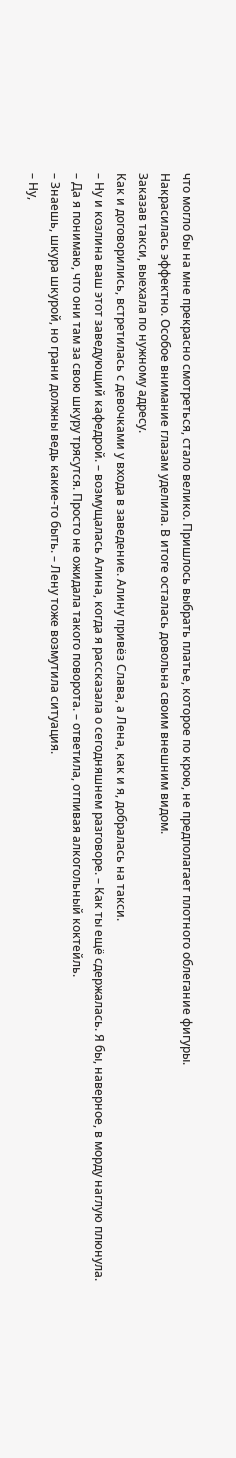что могло бы на мне прекрасно смотреться, стало велико. Пришлось выбрать платье, которое по крою, не предполагает плотного облегание фигуры.
Накрасилась эффектно. Особое внимание глазам уделила. В итоге осталась довольна своим внешним видом.
Заказав такси, выехала по нужному адресу.
Как и договорились, встретилась с девочками у входа в заведение. Алину привёз Слава, а Лена, как и я, добралась на такси.
– Ну и козлина ваш этот заведующий кафедрой. – возмущалась Алина, когда я рассказала о сегодняшнем разговоре. – Как ты ещё сдержалась. Я бы, наверное, в морду наглую плюнула.
– Да я понимаю, что они там за свою шкуру трясутся. Просто не ожидала такого поворота. – ответила, отпивая алкогольный коктейль.
– Знаешь, шкура шкурой, но грани должны ведь какие-то быть. – Лену тоже возмутила ситуация.
– Ну,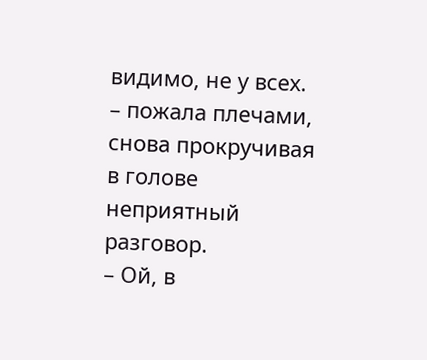видимо, не у всех. – пожала плечами, снова прокручивая в голове неприятный разговор.
– Ой, в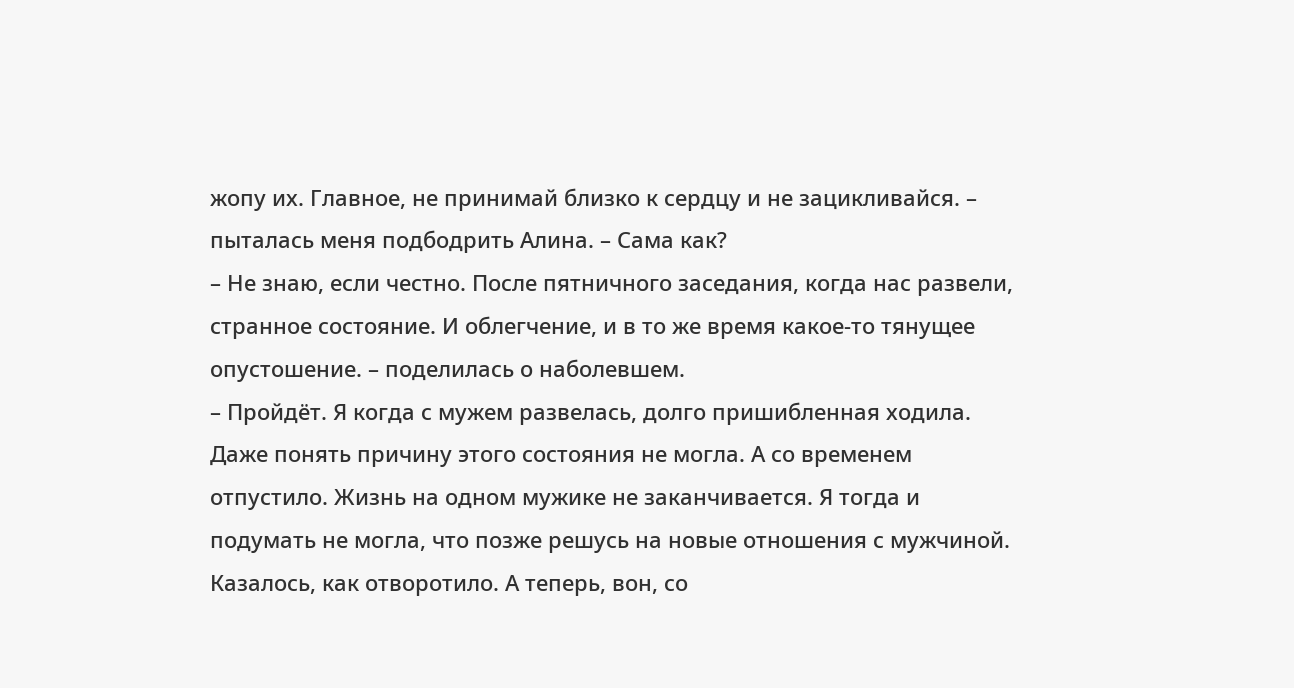жопу их. Главное, не принимай близко к сердцу и не зацикливайся. – пыталась меня подбодрить Алина. – Сама как?
– Не знаю, если честно. После пятничного заседания, когда нас развели, странное состояние. И облегчение, и в то же время какое-то тянущее опустошение. – поделилась о наболевшем.
– Пройдёт. Я когда с мужем развелась, долго пришибленная ходила. Даже понять причину этого состояния не могла. А со временем отпустило. Жизнь на одном мужике не заканчивается. Я тогда и подумать не могла, что позже решусь на новые отношения с мужчиной. Казалось, как отворотило. А теперь, вон, со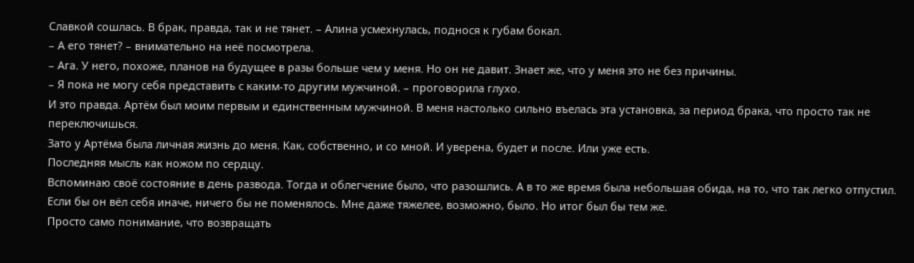Славкой сошлась. В брак, правда, так и не тянет. – Алина усмехнулась, поднося к губам бокал.
– А его тянет? – внимательно на неё посмотрела.
– Ага. У него, похоже, планов на будущее в разы больше чем у меня. Но он не давит. Знает же, что у меня это не без причины.
– Я пока не могу себя представить с каким-то другим мужчиной. – проговорила глухо.
И это правда. Артём был моим первым и единственным мужчиной. В меня настолько сильно въелась эта установка, за период брака, что просто так не переключишься.
Зато у Артёма была личная жизнь до меня. Как, собственно, и со мной. И уверена, будет и после. Или уже есть.
Последняя мысль как ножом по сердцу.
Вспоминаю своё состояние в день развода. Тогда и облегчение было, что разошлись. А в то же время была небольшая обида, на то, что так легко отпустил.
Если бы он вёл себя иначе, ничего бы не поменялось. Мне даже тяжелее, возможно, было. Но итог был бы тем же.
Просто само понимание, что возвращать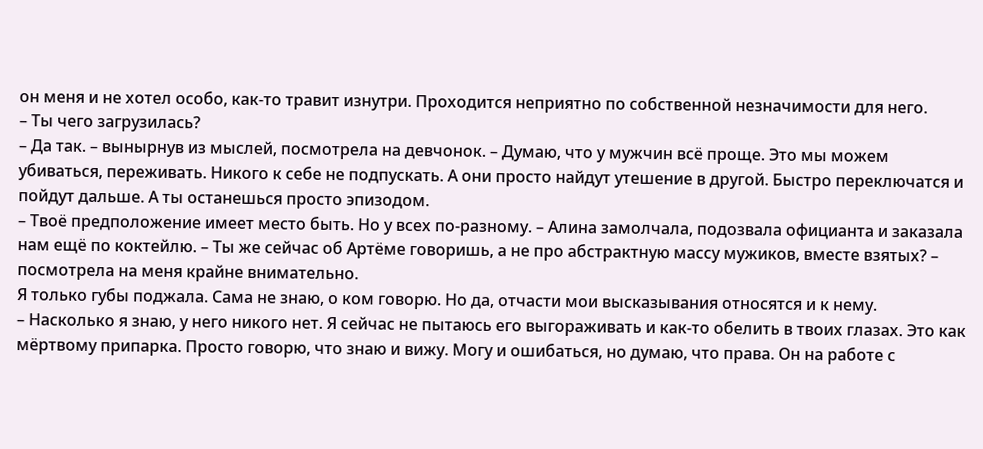он меня и не хотел особо, как-то травит изнутри. Проходится неприятно по собственной незначимости для него.
– Ты чего загрузилась?
– Да так. – вынырнув из мыслей, посмотрела на девчонок. – Думаю, что у мужчин всё проще. Это мы можем убиваться, переживать. Никого к себе не подпускать. А они просто найдут утешение в другой. Быстро переключатся и пойдут дальше. А ты останешься просто эпизодом.
– Твоё предположение имеет место быть. Но у всех по-разному. – Алина замолчала, подозвала официанта и заказала нам ещё по коктейлю. – Ты же сейчас об Артёме говоришь, а не про абстрактную массу мужиков, вместе взятых? – посмотрела на меня крайне внимательно.
Я только губы поджала. Сама не знаю, о ком говорю. Но да, отчасти мои высказывания относятся и к нему.
– Насколько я знаю, у него никого нет. Я сейчас не пытаюсь его выгораживать и как-то обелить в твоих глазах. Это как мёртвому припарка. Просто говорю, что знаю и вижу. Могу и ошибаться, но думаю, что права. Он на работе с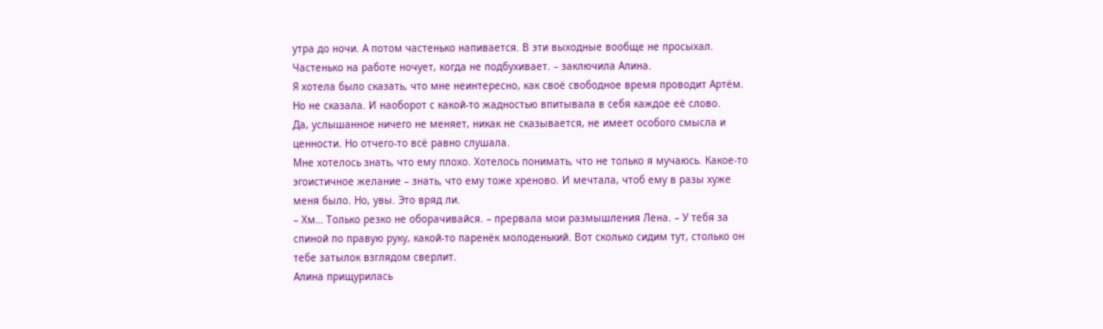утра до ночи. А потом частенько напивается. В эти выходные вообще не просыхал. Частенько на работе ночует, когда не подбухивает. – заключила Алина.
Я хотела было сказать, что мне неинтересно, как своё свободное время проводит Артём. Но не сказала. И наоборот с какой-то жадностью впитывала в себя каждое её слово.
Да, услышанное ничего не меняет, никак не сказывается, не имеет особого смысла и ценности. Но отчего-то всё равно слушала.
Мне хотелось знать, что ему плохо. Хотелось понимать, что не только я мучаюсь. Какое-то эгоистичное желание – знать, что ему тоже хреново. И мечтала, чтоб ему в разы хуже меня было. Но, увы. Это вряд ли.
– Хм… Только резко не оборачивайся. – прервала мои размышления Лена. – У тебя за спиной по правую руку, какой-то паренёк молоденький. Вот сколько сидим тут, столько он тебе затылок взглядом сверлит.
Алина прищурилась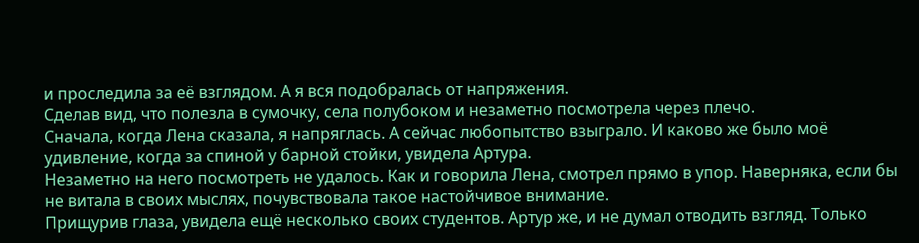и проследила за её взглядом. А я вся подобралась от напряжения.
Сделав вид, что полезла в сумочку, села полубоком и незаметно посмотрела через плечо.
Сначала, когда Лена сказала, я напряглась. А сейчас любопытство взыграло. И каково же было моё удивление, когда за спиной у барной стойки, увидела Артура.
Незаметно на него посмотреть не удалось. Как и говорила Лена, смотрел прямо в упор. Наверняка, если бы не витала в своих мыслях, почувствовала такое настойчивое внимание.
Прищурив глаза, увидела ещё несколько своих студентов. Артур же, и не думал отводить взгляд. Только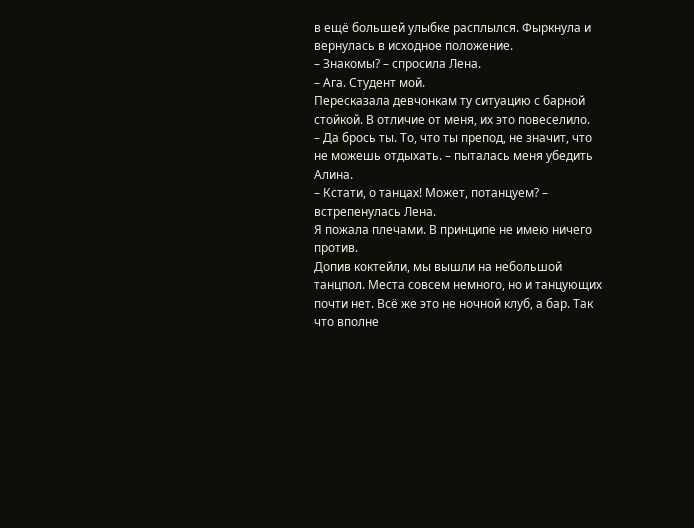в ещё большей улыбке расплылся. Фыркнула и вернулась в исходное положение.
– Знакомы? – спросила Лена.
– Ага. Студент мой.
Пересказала девчонкам ту ситуацию с барной стойкой. В отличие от меня, их это повеселило.
– Да брось ты. То, что ты препод, не значит, что не можешь отдыхать. – пыталась меня убедить Алина.
– Кстати, о танцах! Может, потанцуем? – встрепенулась Лена.
Я пожала плечами. В принципе не имею ничего против.
Допив коктейли, мы вышли на небольшой танцпол. Места совсем немного, но и танцующих почти нет. Всё же это не ночной клуб, а бар. Так что вполне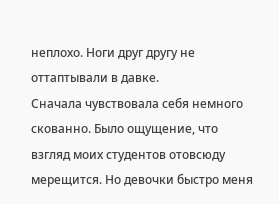неплохо. Ноги друг другу не оттаптывали в давке.
Сначала чувствовала себя немного скованно. Было ощущение, что взгляд моих студентов отовсюду мерещится. Но девочки быстро меня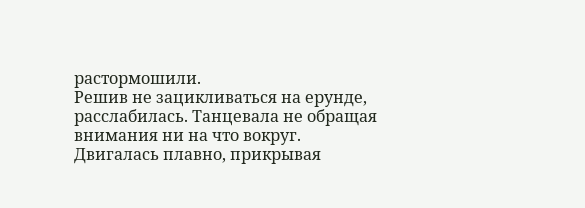растормошили.
Решив не зацикливаться на ерунде, расслабилась. Танцевала не обращая внимания ни на что вокруг.
Двигалась плавно, прикрывая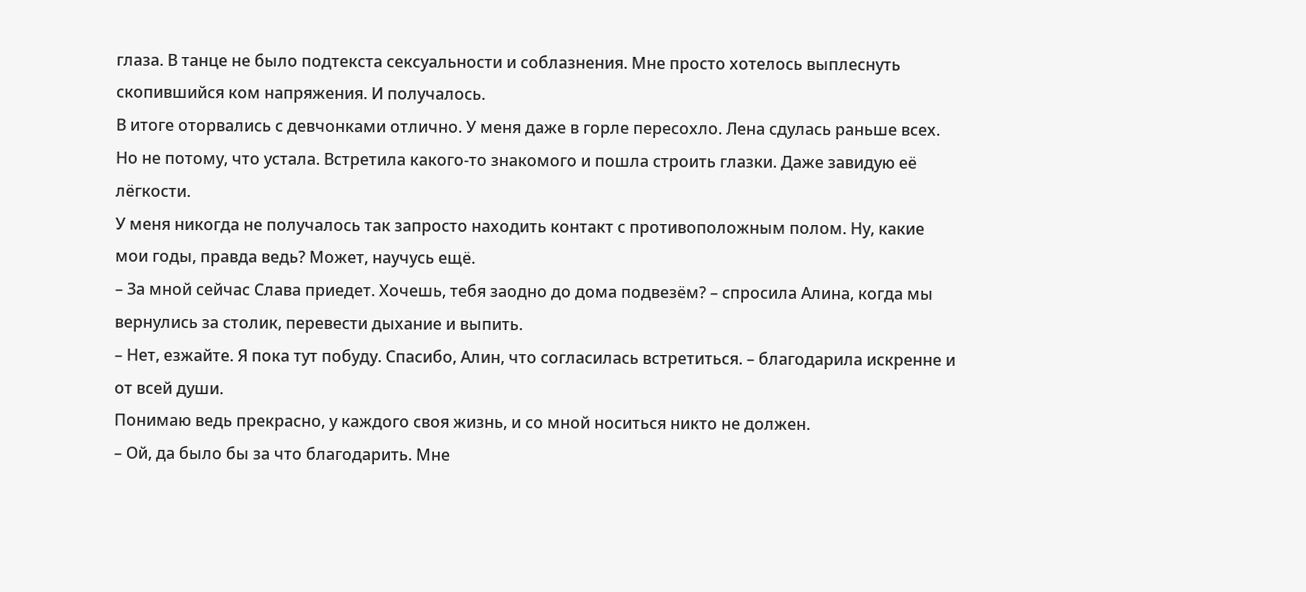глаза. В танце не было подтекста сексуальности и соблазнения. Мне просто хотелось выплеснуть скопившийся ком напряжения. И получалось.
В итоге оторвались с девчонками отлично. У меня даже в горле пересохло. Лена сдулась раньше всех. Но не потому, что устала. Встретила какого-то знакомого и пошла строить глазки. Даже завидую её лёгкости.
У меня никогда не получалось так запросто находить контакт с противоположным полом. Ну, какие мои годы, правда ведь? Может, научусь ещё.
– За мной сейчас Слава приедет. Хочешь, тебя заодно до дома подвезём? – спросила Алина, когда мы вернулись за столик, перевести дыхание и выпить.
– Нет, езжайте. Я пока тут побуду. Спасибо, Алин, что согласилась встретиться. – благодарила искренне и от всей души.
Понимаю ведь прекрасно, у каждого своя жизнь, и со мной носиться никто не должен.
– Ой, да было бы за что благодарить. Мне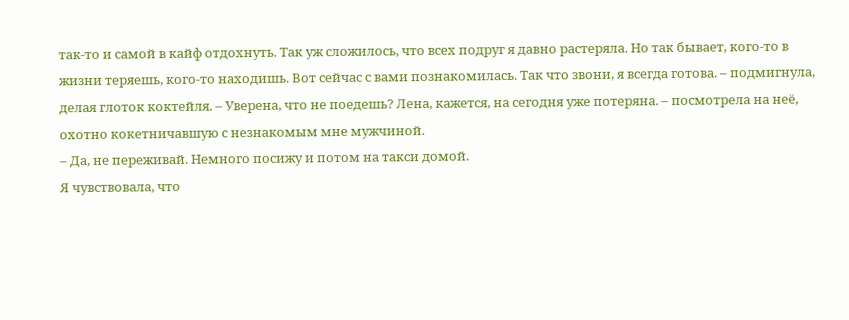так-то и самой в кайф отдохнуть. Так уж сложилось, что всех подруг я давно растеряла. Но так бывает, кого-то в жизни теряешь, кого-то находишь. Вот сейчас с вами познакомилась. Так что звони, я всегда готова. – подмигнула, делая глоток коктейля. – Уверена, что не поедешь? Лена, кажется, на сегодня уже потеряна. – посмотрела на неё, охотно кокетничавшую с незнакомым мне мужчиной.
– Да, не переживай. Немного посижу и потом на такси домой.
Я чувствовала, что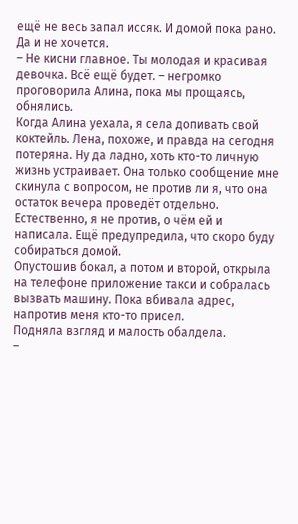ещё не весь запал иссяк. И домой пока рано. Да и не хочется.
– Не кисни главное. Ты молодая и красивая девочка. Всё ещё будет. – негромко проговорила Алина, пока мы прощаясь, обнялись.
Когда Алина уехала, я села допивать свой коктейль. Лена, похоже, и правда на сегодня потеряна. Ну да ладно, хоть кто-то личную жизнь устраивает. Она только сообщение мне скинула с вопросом, не против ли я, что она остаток вечера проведёт отдельно. Естественно, я не против, о чём ей и написала. Ещё предупредила, что скоро буду собираться домой.
Опустошив бокал, а потом и второй, открыла на телефоне приложение такси и собралась вызвать машину. Пока вбивала адрес, напротив меня кто-то присел.
Подняла взгляд и малость обалдела.
–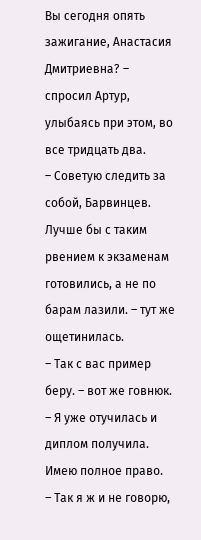Вы сегодня опять зажигание, Анастасия Дмитриевна? – спросил Артур, улыбаясь при этом, во все тридцать два.
– Советую следить за собой, Барвинцев. Лучше бы с таким рвением к экзаменам готовились, а не по барам лазили. – тут же ощетинилась.
– Так с вас пример беру. – вот же говнюк.
– Я уже отучилась и диплом получила. Имею полное право.
– Так я ж и не говорю,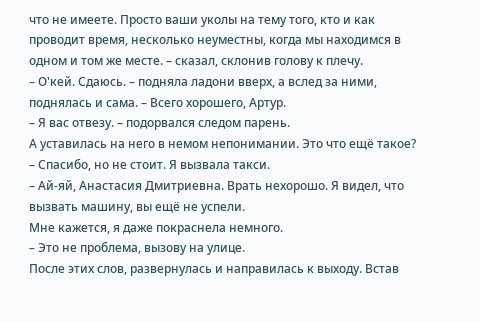что не имеете. Просто ваши уколы на тему того, кто и как проводит время, несколько неуместны, когда мы находимся в одном и том же месте. – сказал, склонив голову к плечу.
– О'кей. Сдаюсь. – подняла ладони вверх, а вслед за ними, поднялась и сама. – Всего хорошего, Артур.
– Я вас отвезу. – подорвался следом парень.
А уставилась на него в немом непонимании. Это что ещё такое?
– Спасибо, но не стоит. Я вызвала такси.
– Ай-яй, Анастасия Дмитриевна. Врать нехорошо. Я видел, что вызвать машину, вы ещё не успели.
Мне кажется, я даже покраснела немного.
– Это не проблема, вызову на улице.
После этих слов, развернулась и направилась к выходу. Встав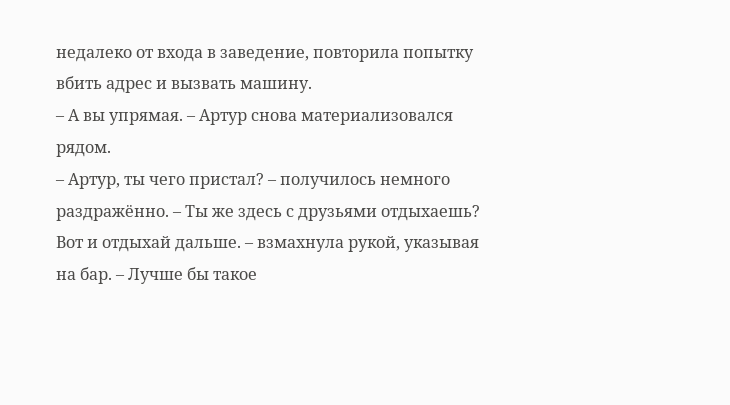недалеко от входа в заведение, повторила попытку вбить адрес и вызвать машину.
– А вы упрямая. – Артур снова материализовался рядом.
– Артур, ты чего пристал? – получилось немного раздражённо. – Ты же здесь с друзьями отдыхаешь? Вот и отдыхай дальше. – взмахнула рукой, указывая на бар. – Лучше бы такое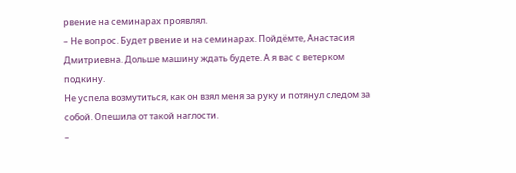рвение на семинарах проявлял.
– Не вопрос. Будет рвение и на семинарах. Пойдёмте, Анастасия Дмитриевна. Дольше машину ждать будете. А я вас с ветерком подкину.
Не успела возмутиться, как он взял меня за руку и потянул следом за собой. Опешила от такой наглости.
–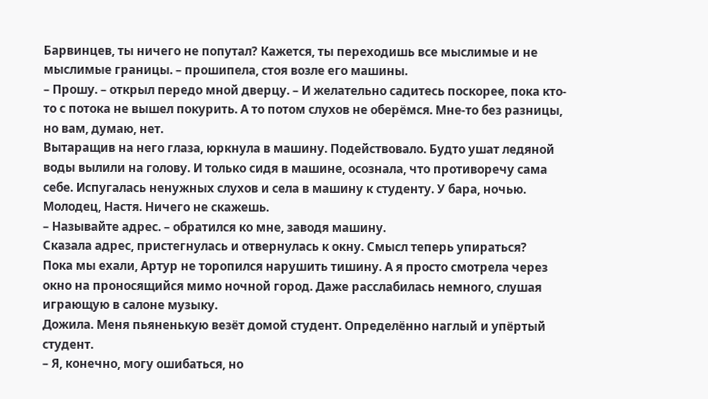Барвинцев, ты ничего не попутал? Кажется, ты переходишь все мыслимые и не мыслимые границы. – прошипела, стоя возле его машины.
– Прошу. – открыл передо мной дверцу. – И желательно садитесь поскорее, пока кто-то с потока не вышел покурить. А то потом слухов не оберёмся. Мне-то без разницы, но вам, думаю, нет.
Вытаращив на него глаза, юркнула в машину. Подействовало. Будто ушат ледяной воды вылили на голову. И только сидя в машине, осознала, что противоречу сама себе. Испугалась ненужных слухов и села в машину к студенту. У бара, ночью. Молодец, Настя. Ничего не скажешь.
– Называйте адрес. – обратился ко мне, заводя машину.
Сказала адрес, пристегнулась и отвернулась к окну. Смысл теперь упираться?
Пока мы ехали, Артур не торопился нарушить тишину. А я просто смотрела через окно на проносящийся мимо ночной город. Даже расслабилась немного, слушая играющую в салоне музыку.
Дожила. Меня пьяненькую везёт домой студент. Определённо наглый и упёртый студент.
– Я, конечно, могу ошибаться, но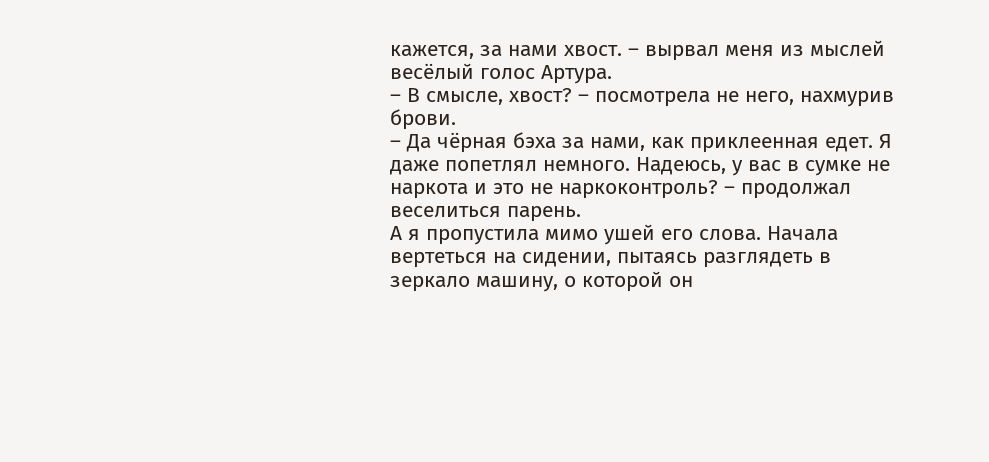кажется, за нами хвост. – вырвал меня из мыслей весёлый голос Артура.
– В смысле, хвост? – посмотрела не него, нахмурив брови.
– Да чёрная бэха за нами, как приклеенная едет. Я даже попетлял немного. Надеюсь, у вас в сумке не наркота и это не наркоконтроль? – продолжал веселиться парень.
А я пропустила мимо ушей его слова. Начала вертеться на сидении, пытаясь разглядеть в зеркало машину, о которой он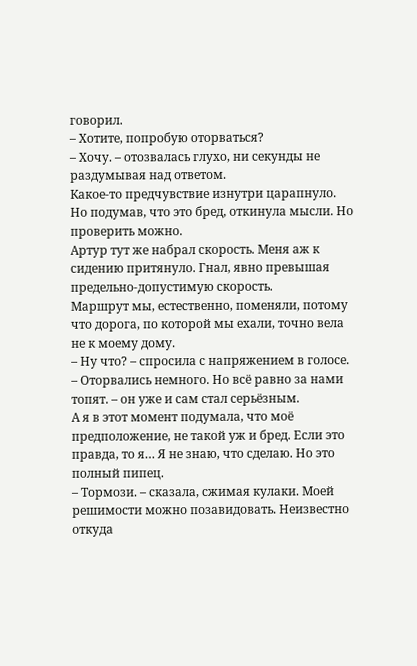говорил.
– Хотите, попробую оторваться?
– Хочу. – отозвалась глухо, ни секунды не раздумывая над ответом.
Какое-то предчувствие изнутри царапнуло. Но подумав, что это бред, откинула мысли. Но проверить можно.
Артур тут же набрал скорость. Меня аж к сидению притянуло. Гнал, явно превышая предельно-допустимую скорость.
Маршрут мы, естественно, поменяли, потому что дорога, по которой мы ехали, точно вела не к моему дому.
– Ну что? – спросила с напряжением в голосе.
– Оторвались немного. Но всё равно за нами топят. – он уже и сам стал серьёзным.
А я в этот момент подумала, что моё предположение, не такой уж и бред. Если это правда, то я… Я не знаю, что сделаю. Но это полный пипец.
– Тормози. – сказала, сжимая кулаки. Моей решимости можно позавидовать. Неизвестно откуда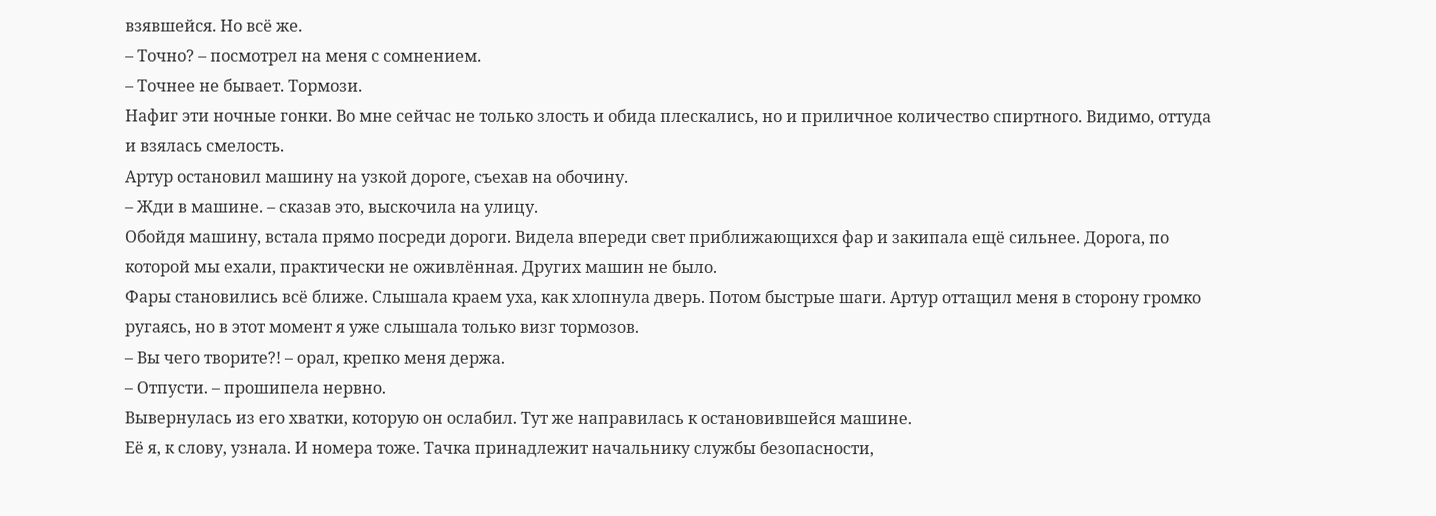взявшейся. Но всё же.
– Точно? – посмотрел на меня с сомнением.
– Точнее не бывает. Тормози.
Нафиг эти ночные гонки. Во мне сейчас не только злость и обида плескались, но и приличное количество спиртного. Видимо, оттуда и взялась смелость.
Артур остановил машину на узкой дороге, съехав на обочину.
– Жди в машине. – сказав это, выскочила на улицу.
Обойдя машину, встала прямо посреди дороги. Видела впереди свет приближающихся фар и закипала ещё сильнее. Дорога, по которой мы ехали, практически не оживлённая. Других машин не было.
Фары становились всё ближе. Слышала краем уха, как хлопнула дверь. Потом быстрые шаги. Артур оттащил меня в сторону громко ругаясь, но в этот момент я уже слышала только визг тормозов.
– Вы чего творите?! – орал, крепко меня держа.
– Отпусти. – прошипела нервно.
Вывернулась из его хватки, которую он ослабил. Тут же направилась к остановившейся машине.
Её я, к слову, узнала. И номера тоже. Тачка принадлежит начальнику службы безопасности,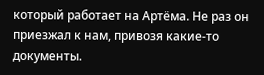который работает на Артёма. Не раз он приезжал к нам, привозя какие-то документы.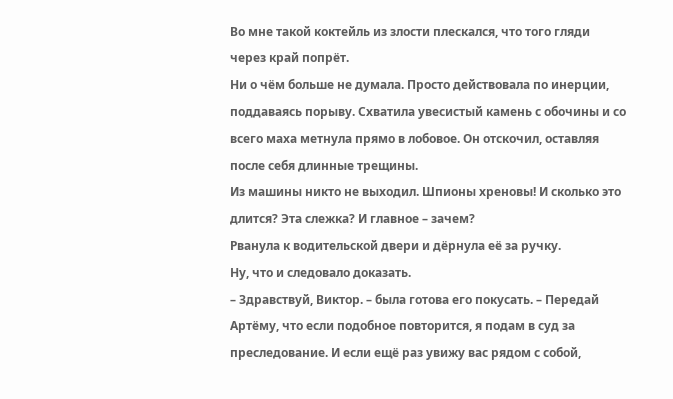Во мне такой коктейль из злости плескался, что того гляди через край попрёт.
Ни о чём больше не думала. Просто действовала по инерции, поддаваясь порыву. Схватила увесистый камень с обочины и со всего маха метнула прямо в лобовое. Он отскочил, оставляя после себя длинные трещины.
Из машины никто не выходил. Шпионы хреновы! И сколько это длится? Эта слежка? И главное – зачем?
Рванула к водительской двери и дёрнула её за ручку.
Ну, что и следовало доказать.
– Здравствуй, Виктор. – была готова его покусать. – Передай Артёму, что если подобное повторится, я подам в суд за преследование. И если ещё раз увижу вас рядом с собой,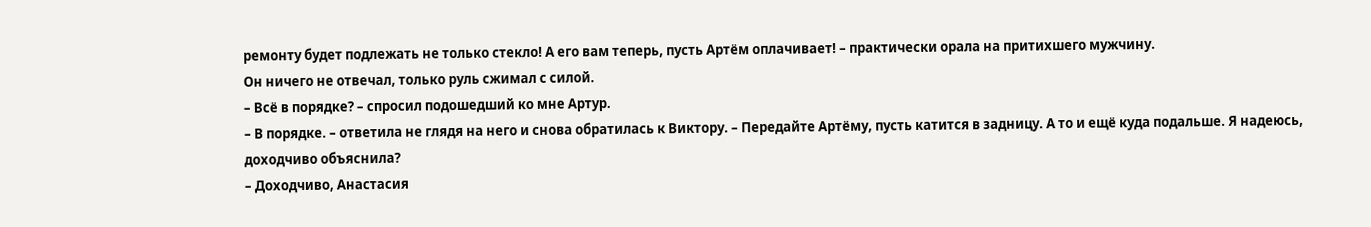ремонту будет подлежать не только стекло! А его вам теперь, пусть Артём оплачивает! – практически орала на притихшего мужчину.
Он ничего не отвечал, только руль сжимал с силой.
– Всё в порядке? – спросил подошедший ко мне Артур.
– В порядке. – ответила не глядя на него и снова обратилась к Виктору. – Передайте Артёму, пусть катится в задницу. А то и ещё куда подальше. Я надеюсь, доходчиво объяснила?
– Доходчиво, Анастасия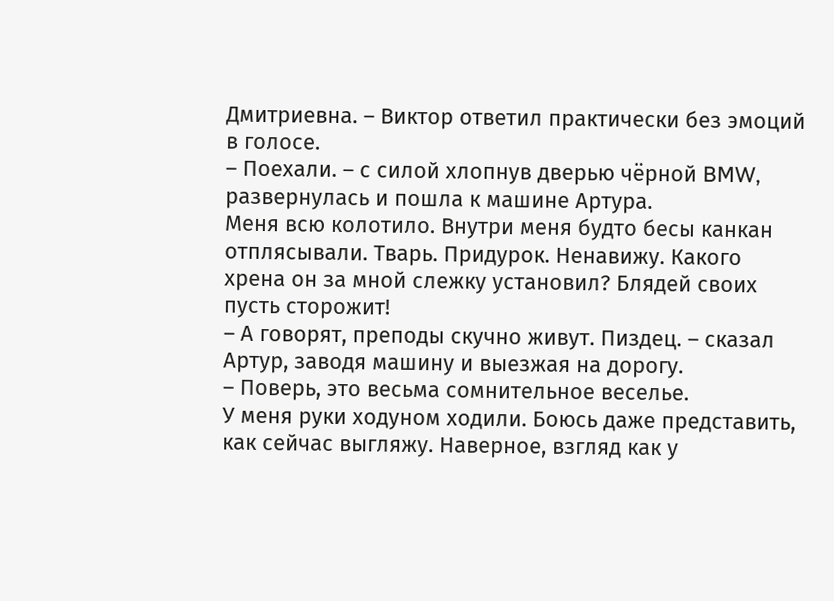Дмитриевна. – Виктор ответил практически без эмоций в голосе.
– Поехали. – с силой хлопнув дверью чёрной BMW, развернулась и пошла к машине Артура.
Меня всю колотило. Внутри меня будто бесы канкан отплясывали. Тварь. Придурок. Ненавижу. Какого хрена он за мной слежку установил? Блядей своих пусть сторожит!
– А говорят, преподы скучно живут. Пиздец. – сказал Артур, заводя машину и выезжая на дорогу.
– Поверь, это весьма сомнительное веселье.
У меня руки ходуном ходили. Боюсь даже представить, как сейчас выгляжу. Наверное, взгляд как у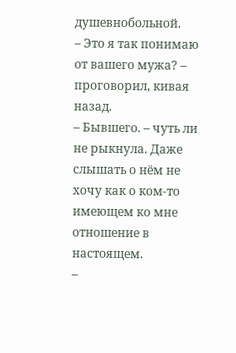душевнобольной.
– Это я так понимаю от вашего мужа? – проговорил, кивая назад.
– Бывшего. – чуть ли не рыкнула. Даже слышать о нём не хочу как о ком-то имеющем ко мне отношение в настоящем.
–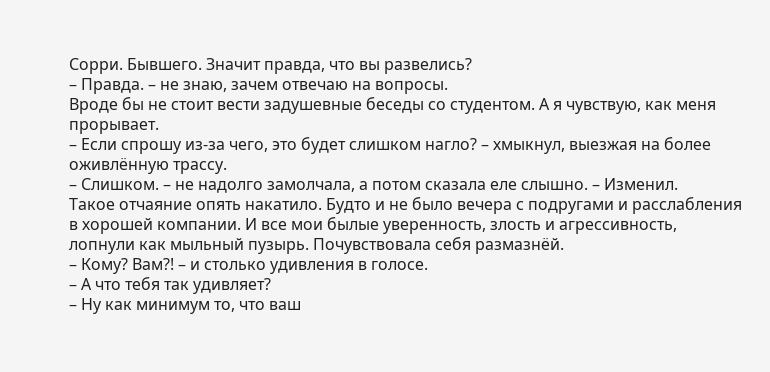Сорри. Бывшего. Значит правда, что вы развелись?
– Правда. – не знаю, зачем отвечаю на вопросы.
Вроде бы не стоит вести задушевные беседы со студентом. А я чувствую, как меня прорывает.
– Если спрошу из-за чего, это будет слишком нагло? – хмыкнул, выезжая на более оживлённую трассу.
– Слишком. – не надолго замолчала, а потом сказала еле слышно. – Изменил.
Такое отчаяние опять накатило. Будто и не было вечера с подругами и расслабления в хорошей компании. И все мои былые уверенность, злость и агрессивность, лопнули как мыльный пузырь. Почувствовала себя размазнёй.
– Кому? Вам?! – и столько удивления в голосе.
– А что тебя так удивляет?
– Ну как минимум то, что ваш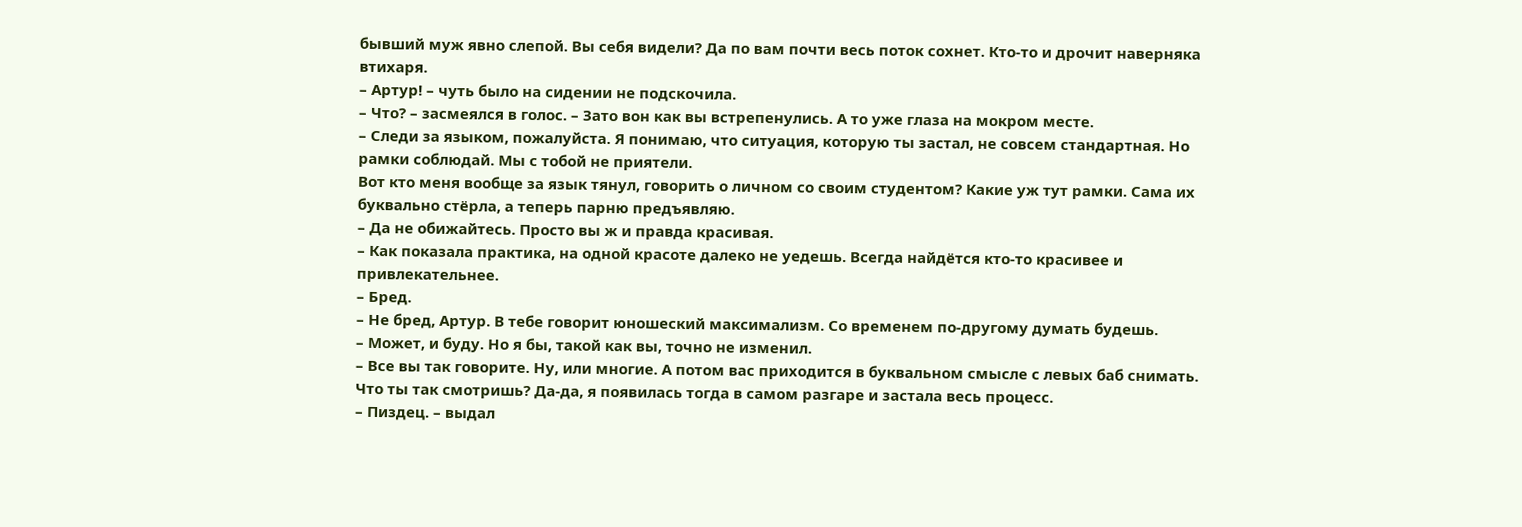бывший муж явно слепой. Вы себя видели? Да по вам почти весь поток сохнет. Кто-то и дрочит наверняка втихаря.
– Артур! – чуть было на сидении не подскочила.
– Что? – засмеялся в голос. – Зато вон как вы встрепенулись. А то уже глаза на мокром месте.
– Следи за языком, пожалуйста. Я понимаю, что ситуация, которую ты застал, не совсем стандартная. Но рамки соблюдай. Мы с тобой не приятели.
Вот кто меня вообще за язык тянул, говорить о личном со своим студентом? Какие уж тут рамки. Сама их буквально стёрла, а теперь парню предъявляю.
– Да не обижайтесь. Просто вы ж и правда красивая.
– Как показала практика, на одной красоте далеко не уедешь. Всегда найдётся кто-то красивее и привлекательнее.
– Бред.
– Не бред, Артур. В тебе говорит юношеский максимализм. Со временем по-другому думать будешь.
– Может, и буду. Но я бы, такой как вы, точно не изменил.
– Все вы так говорите. Ну, или многие. А потом вас приходится в буквальном смысле с левых баб снимать. Что ты так смотришь? Да-да, я появилась тогда в самом разгаре и застала весь процесс.
– Пиздец. – выдал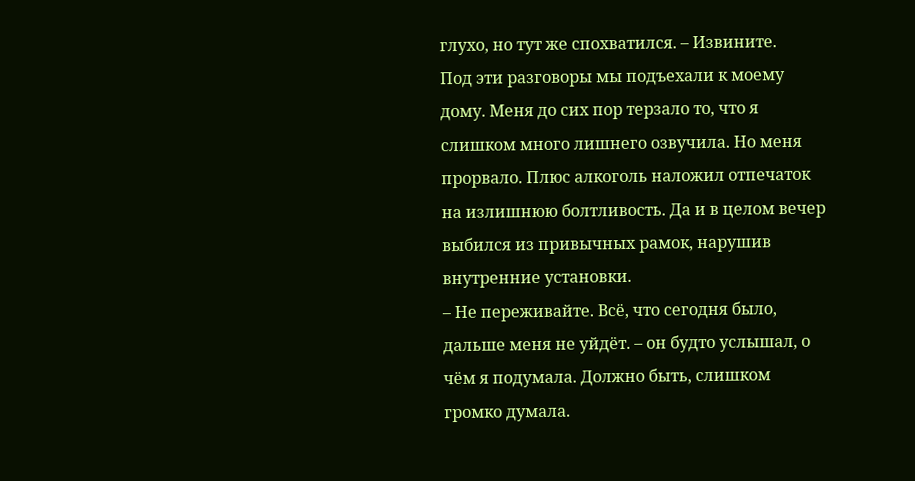глухо, но тут же спохватился. – Извините.
Под эти разговоры мы подъехали к моему дому. Меня до сих пор терзало то, что я слишком много лишнего озвучила. Но меня прорвало. Плюс алкоголь наложил отпечаток на излишнюю болтливость. Да и в целом вечер выбился из привычных рамок, нарушив внутренние установки.
– Не переживайте. Всё, что сегодня было, дальше меня не уйдёт. – он будто услышал, о чём я подумала. Должно быть, слишком громко думала.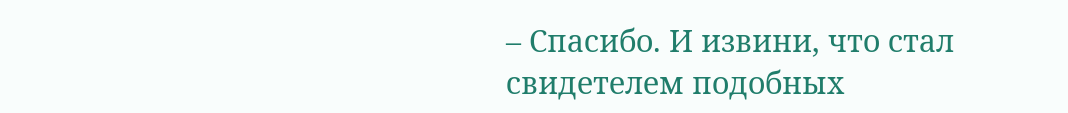– Спасибо. И извини, что стал свидетелем подобных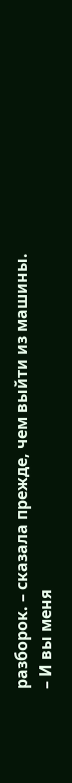разборок. – сказала прежде, чем выйти из машины.
– И вы меня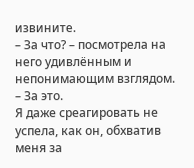извините.
– За что? – посмотрела на него удивлённым и непонимающим взглядом.
– За это.
Я даже среагировать не успела, как он, обхватив меня за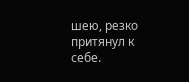шею, резко притянул к себе.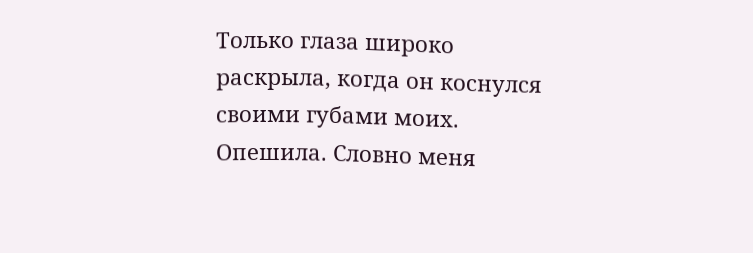Только глаза широко раскрыла, когда он коснулся своими губами моих. Опешила. Словно меня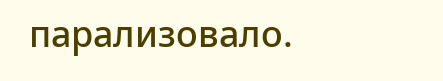парализовало.